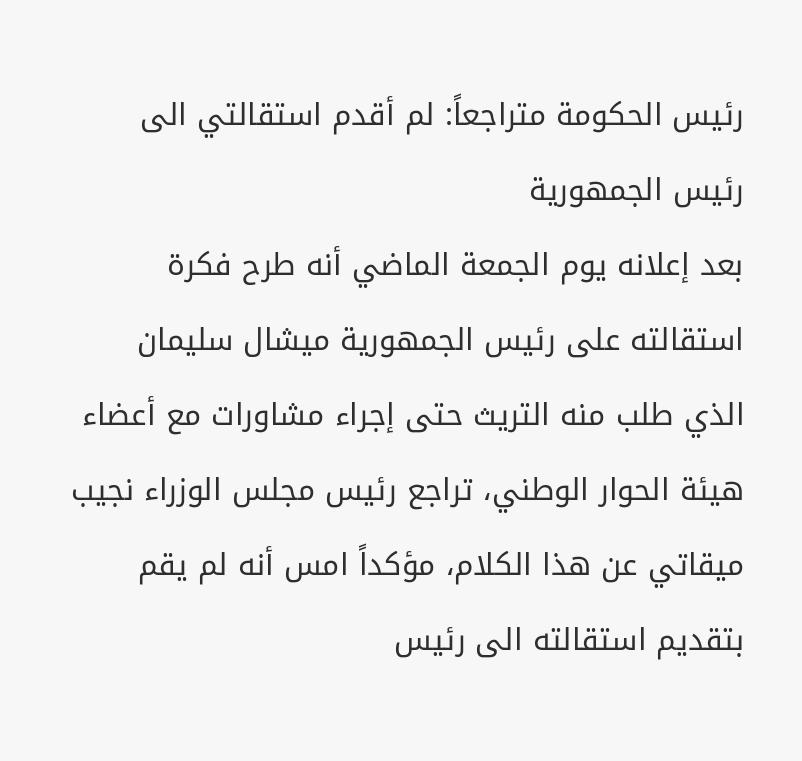رئيس الحكومة متراجعاً: لم أقدم استقالتي الى رئيس الجمهورية
بعد إعلانه يوم الجمعة الماضي أنه طرح فكرة استقالته على رئيس الجمهورية ميشال سليمان الذي طلب منه التريث حتى إجراء مشاورات مع أعضاء هيئة الحوار الوطني، تراجع رئيس مجلس الوزراء نجيب ميقاتي عن هذا الكلام، مؤكداً امس أنه لم يقم بتقديم استقالته الى رئيس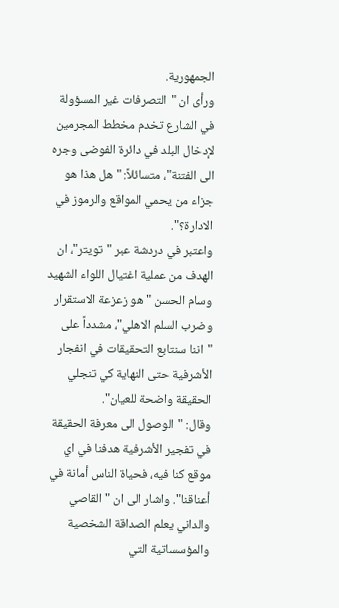الجمهورية.
ورأى ان "التصرفات غير المسؤولة في الشارع تخدم مخطط المجرمين لإدخال البلد في دائرة الفوضى وجره الى الفتنة"، متسائلاً: "هل هذا هو جزاء من يحمي المواقع والرموز في الادارة؟".
واعتبر في دردشة عبر "تويتر"، ان الهدف من عملية اغتيال اللواء الشهيد وسام الحسن "هو زعزعة الاستقرار وضرب السلم الاهلي"، مشدداً على "اننا سنتابع التحقيقات في انفجار الأشرفية حتى النهاية كي تنجلي الحقيقة واضحة للعيان".
وقال: "الوصول الى معرفة الحقيقة في تفجير الأشرفية هدفنا في اي موقع كنا فيه، فحياة الناس أمانة في أعناقنا". واشار الى ان "القاصي والداني يعلم الصداقة الشخصية والمؤسساتية التي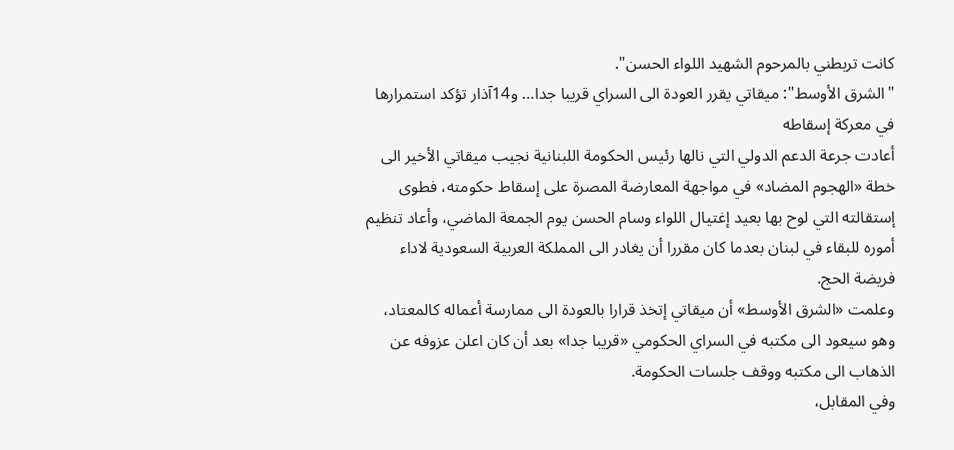كانت تربطني بالمرحوم الشهيد اللواء الحسن".
"الشرق الأوسط": ميقاتي يقرر العودة الى السراي قريبا جدا… و14آذار تؤكد استمرارها في معركة إسقاطه
أعادت جرعة الدعم الدولي التي نالها رئيس الحكومة اللبنانية نجيب ميقاتي الأخير الى خطة «الهجوم المضاد» في مواجهة المعارضة المصرة على إسقاط حكومته، فطوى إستقالته التي لوح بها بعيد إغتيال اللواء وسام الحسن يوم الجمعة الماضي، وأعاد تنظيم أموره للبقاء في لبنان بعدما كان مقررا أن يغادر الى المملكة العربية السعودية لاداء فريضة الحج.
وعلمت «الشرق الأوسط» أن ميقاتي إتخذ قرارا بالعودة الى ممارسة أعماله كالمعتاد، وهو سيعود الى مكتبه في السراي الحكومي «قريبا جدا» بعد أن كان اعلن عزوفه عن الذهاب الى مكتبه ووقف جلسات الحكومة.
وفي المقابل،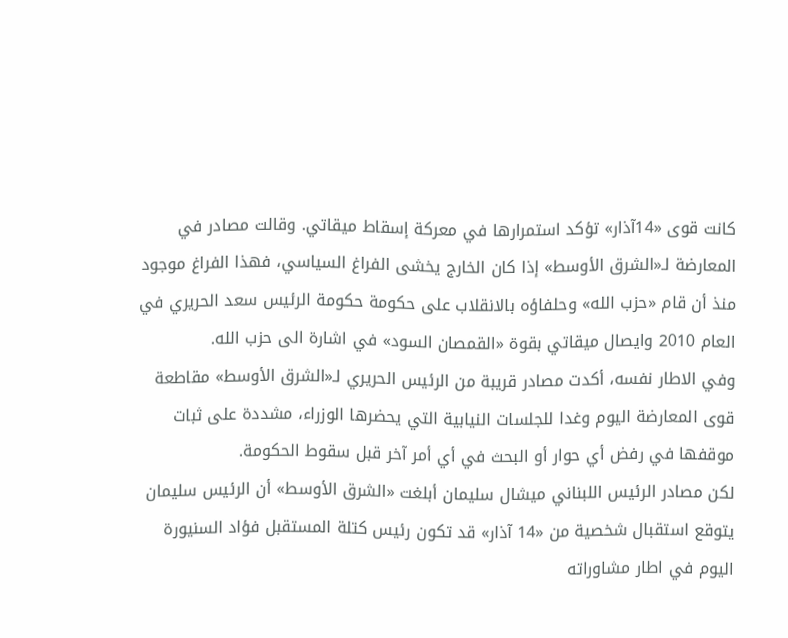كانت قوى «14آذار» تؤكد استمرارها في معركة إسقاط ميقاتي. وقالت مصادر في المعارضة لـ«الشرق الأوسط» إذا كان الخارج يخشى الفراغ السياسي، فهذا الفراغ موجود منذ أن قام «حزب الله» وحلفاؤه بالانقلاب على حكومة حكومة الرئيس سعد الحريري في العام 2010 وايصال ميقاتي بقوة «القمصان السود» في اشارة الى حزب الله.
وفي الاطار نفسه، أكدت مصادر قريبة من الرئيس الحريري لـ«الشرق الأوسط» مقاطعة قوى المعارضة اليوم وغدا للجلسات النيابية التي يحضرها الوزراء، مشددة على ثبات موقفها في رفض أي حوار أو البحث في أي أمر آخر قبل سقوط الحكومة.
لكن مصادر الرئيس اللبناني ميشال سليمان أبلغت «الشرق الأوسط» أن الرئيس سليمان يتوقع استقبال شخصية من «14 آذار» قد تكون رئيس كتلة المستقبل فؤاد السنيورة اليوم في اطار مشاوراته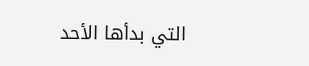التي بدأها الأحد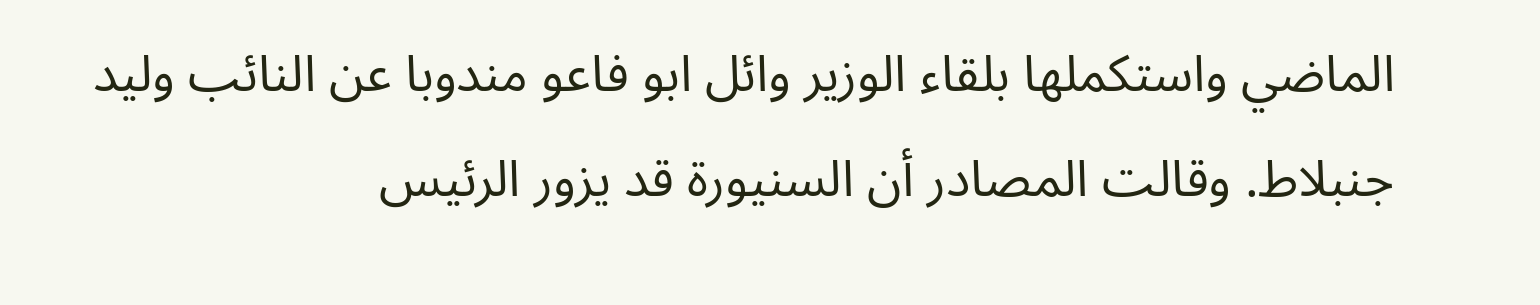الماضي واستكملها بلقاء الوزير وائل ابو فاعو مندوبا عن النائب وليد جنبلاط. وقالت المصادر أن السنيورة قد يزور الرئيس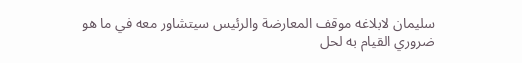سليمان لابلاغه موقف المعارضة والرئيس سيتشاور معه في ما هو ضروري القيام به لحل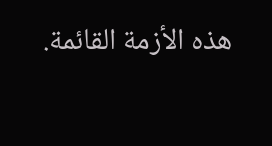هذه الأزمة القائمة.